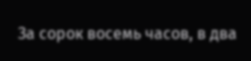За сорок восемь часов, в два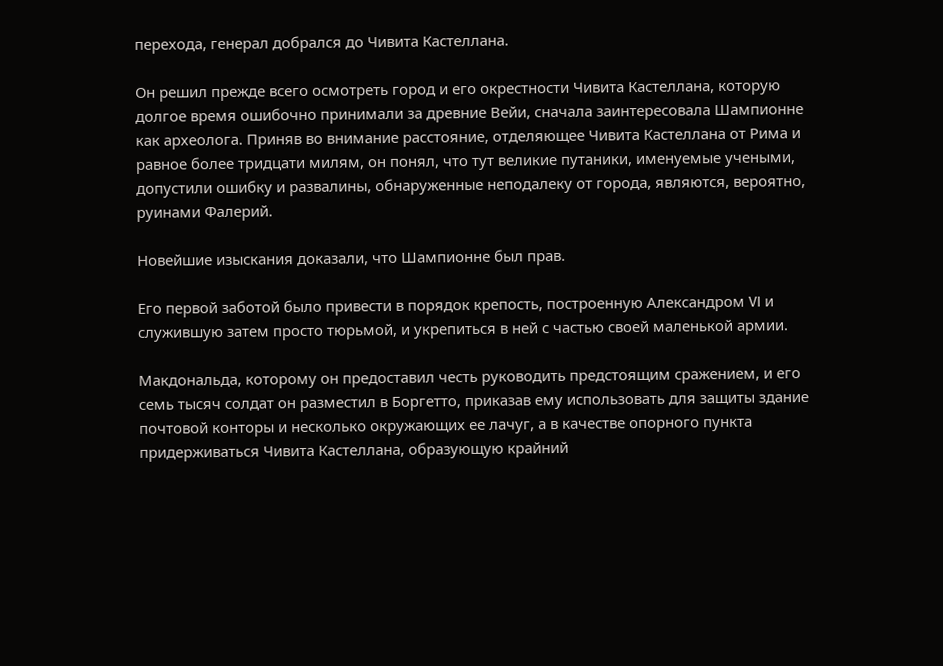перехода, генерал добрался до Чивита Кастеллана.

Он решил прежде всего осмотреть город и его окрестности Чивита Кастеллана, которую долгое время ошибочно принимали за древние Вейи, сначала заинтересовала Шампионне как археолога. Приняв во внимание расстояние, отделяющее Чивита Кастеллана от Рима и равное более тридцати милям, он понял, что тут великие путаники, именуемые учеными, допустили ошибку и развалины, обнаруженные неподалеку от города, являются, вероятно, руинами Фалерий.

Новейшие изыскания доказали, что Шампионне был прав.

Его первой заботой было привести в порядок крепость, построенную Александром VI и служившую затем просто тюрьмой, и укрепиться в ней с частью своей маленькой армии.

Макдональда, которому он предоставил честь руководить предстоящим сражением, и его семь тысяч солдат он разместил в Боргетто, приказав ему использовать для защиты здание почтовой конторы и несколько окружающих ее лачуг, а в качестве опорного пункта придерживаться Чивита Кастеллана, образующую крайний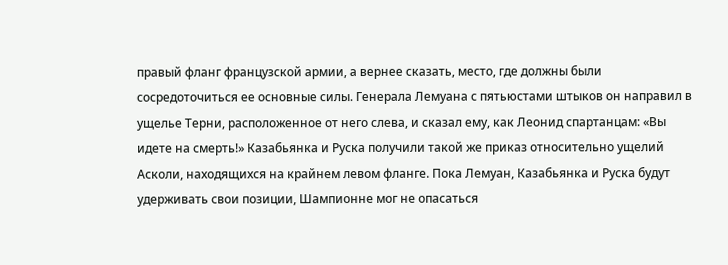правый фланг французской армии, а вернее сказать, место, где должны были сосредоточиться ее основные силы. Генерала Лемуана с пятьюстами штыков он направил в ущелье Терни, расположенное от него слева, и сказал ему, как Леонид спартанцам: «Вы идете на смерть!» Казабьянка и Руска получили такой же приказ относительно ущелий Асколи, находящихся на крайнем левом фланге. Пока Лемуан, Казабьянка и Руска будут удерживать свои позиции, Шампионне мог не опасаться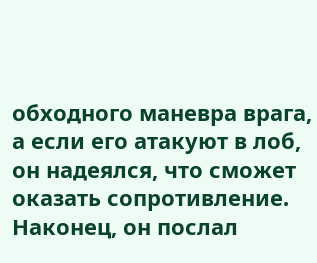обходного маневра врага, а если его атакуют в лоб, он надеялся, что сможет оказать сопротивление. Наконец, он послал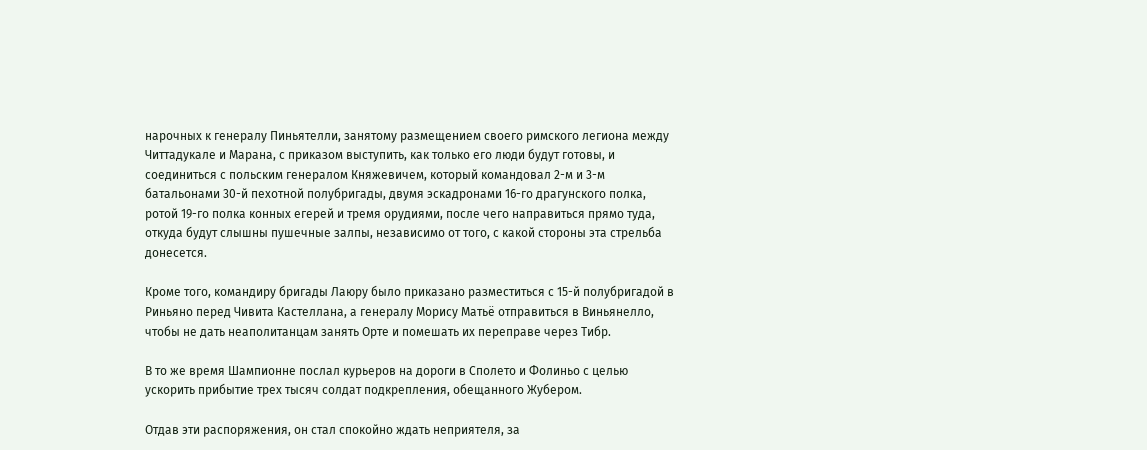нарочных к генералу Пиньятелли, занятому размещением своего римского легиона между Читтадукале и Марана, с приказом выступить, как только его люди будут готовы, и соединиться с польским генералом Княжевичем, который командовал 2-м и 3-м батальонами 30-й пехотной полубригады, двумя эскадронами 16-го драгунского полка, ротой 19-го полка конных егерей и тремя орудиями, после чего направиться прямо туда, откуда будут слышны пушечные залпы, независимо от того, с какой стороны эта стрельба донесется.

Кроме того, командиру бригады Лаюру было приказано разместиться с 15-й полубригадой в Риньяно перед Чивита Кастеллана, а генералу Морису Матьё отправиться в Виньянелло, чтобы не дать неаполитанцам занять Орте и помешать их переправе через Тибр.

В то же время Шампионне послал курьеров на дороги в Сполето и Фолиньо с целью ускорить прибытие трех тысяч солдат подкрепления, обещанного Жубером.

Отдав эти распоряжения, он стал спокойно ждать неприятеля, за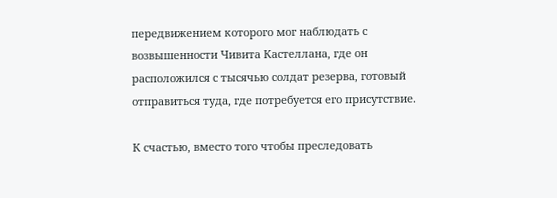передвижением которого мог наблюдать с возвышенности Чивита Кастеллана, где он расположился с тысячью солдат резерва, готовый отправиться туда, где потребуется его присутствие.

К счастью, вместо того чтобы преследовать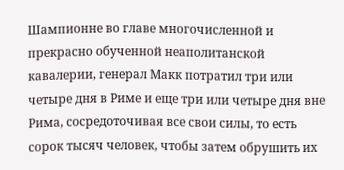Шампионне во главе многочисленной и прекрасно обученной неаполитанской кавалерии, генерал Макк потратил три или четыре дня в Риме и еще три или четыре дня вне Рима, сосредоточивая все свои силы, то есть сорок тысяч человек, чтобы затем обрушить их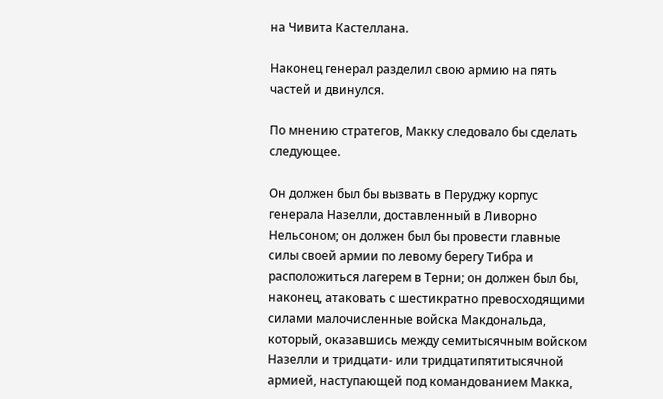на Чивита Кастеллана.

Наконец генерал разделил свою армию на пять частей и двинулся.

По мнению стратегов, Макку следовало бы сделать следующее.

Он должен был бы вызвать в Перуджу корпус генерала Назелли, доставленный в Ливорно Нельсоном; он должен был бы провести главные силы своей армии по левому берегу Тибра и расположиться лагерем в Терни; он должен был бы, наконец, атаковать с шестикратно превосходящими силами малочисленные войска Макдональда, который, оказавшись между семитысячным войском Назелли и тридцати- или тридцатипятитысячной армией, наступающей под командованием Макка,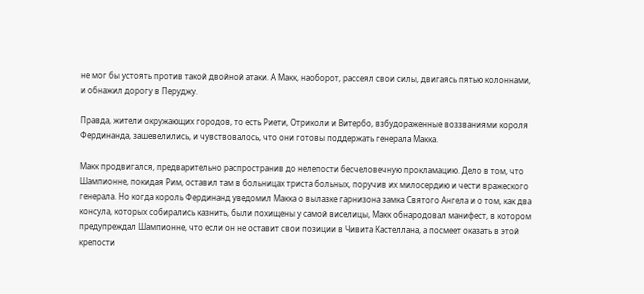не мог бы устоять против такой двойной атаки. А Макк, наоборот, рассеял свои силы, двигаясь пятью колоннами, и обнажил дорогу в Перуджу.

Правда, жители окружающих городов, то есть Риети, Отриколи и Витербо, взбудораженные воззваниями короля Фердинанда, зашевелились, и чувствовалось, что они готовы поддержать генерала Макка.

Макк продвигался, предварительно распространив до нелепости бесчеловечную прокламацию. Дело в том, что Шампионне, покидая Рим, оставил там в больницах триста больных, поручив их милосердию и чести вражеского генерала. Но когда король Фердинанд уведомил Макка о вылазке гарнизона замка Святого Ангела и о том, как два консула, которых собирались казнить, были похищены у самой виселицы, Макк обнародовал манифест, в котором предупреждал Шампионне, что если он не оставит свои позиции в Чивита Кастеллана, а посмеет оказать в этой крепости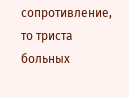сопротивление, то триста больных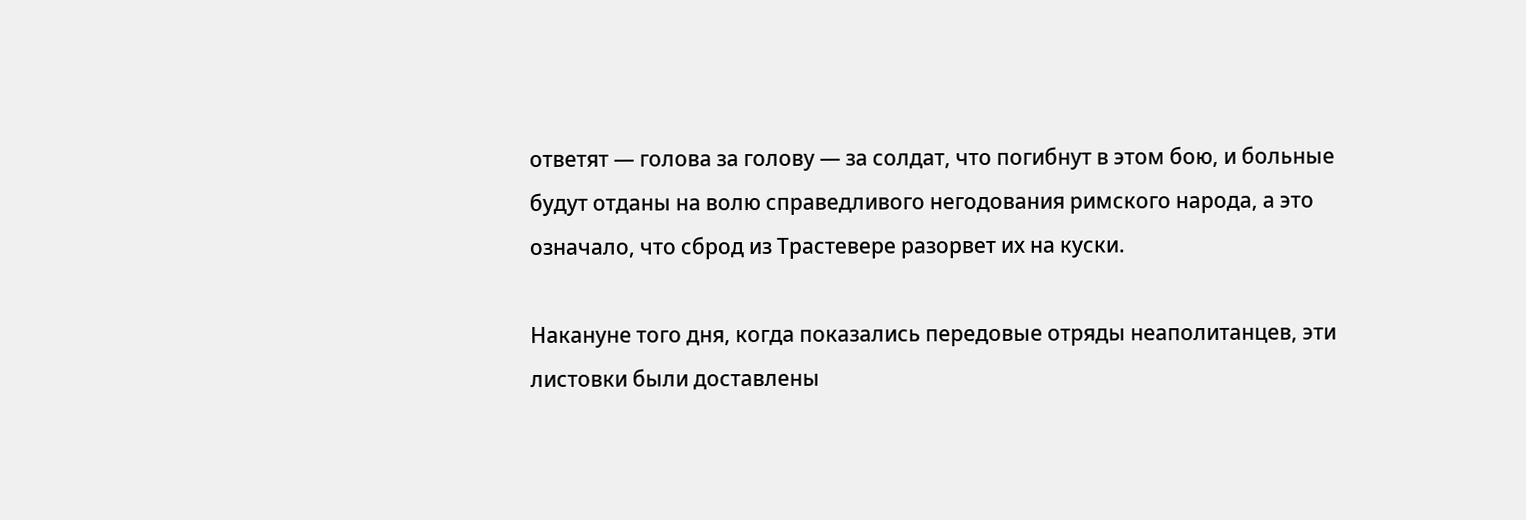ответят — голова за голову — за солдат, что погибнут в этом бою, и больные будут отданы на волю справедливого негодования римского народа, а это означало, что сброд из Трастевере разорвет их на куски.

Накануне того дня, когда показались передовые отряды неаполитанцев, эти листовки были доставлены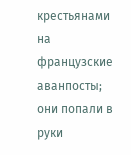крестьянами на французские аванпосты; они попали в руки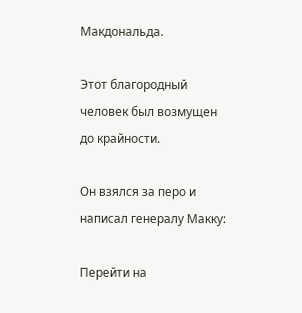Макдональда.

Этот благородный человек был возмущен до крайности.

Он взялся за перо и написал генералу Макку:

Перейти на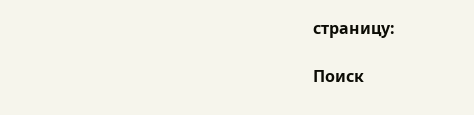страницу:

Поиск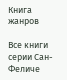Книга жанров

Все книги серии Сан-Феличе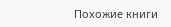Похожие книги